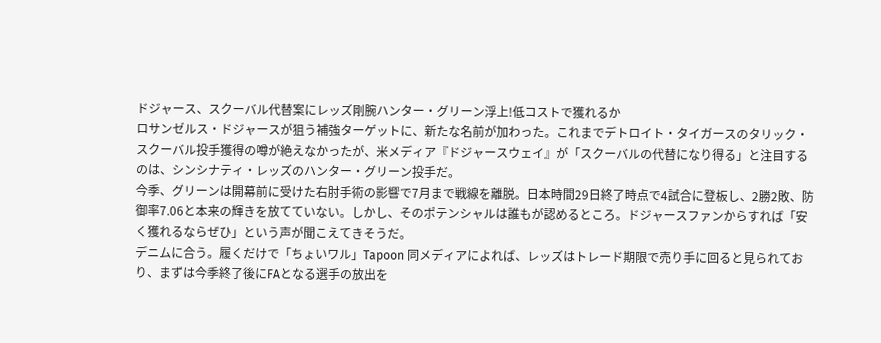ドジャース、スクーバル代替案にレッズ剛腕ハンター・グリーン浮上!低コストで獲れるか
ロサンゼルス・ドジャースが狙う補強ターゲットに、新たな名前が加わった。これまでデトロイト・タイガースのタリック・スクーバル投手獲得の噂が絶えなかったが、米メディア『ドジャースウェイ』が「スクーバルの代替になり得る」と注目するのは、シンシナティ・レッズのハンター・グリーン投手だ。
今季、グリーンは開幕前に受けた右肘手術の影響で7月まで戦線を離脱。日本時間29日終了時点で4試合に登板し、2勝2敗、防御率7.06と本来の輝きを放てていない。しかし、そのポテンシャルは誰もが認めるところ。ドジャースファンからすれば「安く獲れるならぜひ」という声が聞こえてきそうだ。
デニムに合う。履くだけで「ちょいワル」Tapoon 同メディアによれば、レッズはトレード期限で売り手に回ると見られており、まずは今季終了後にFAとなる選手の放出を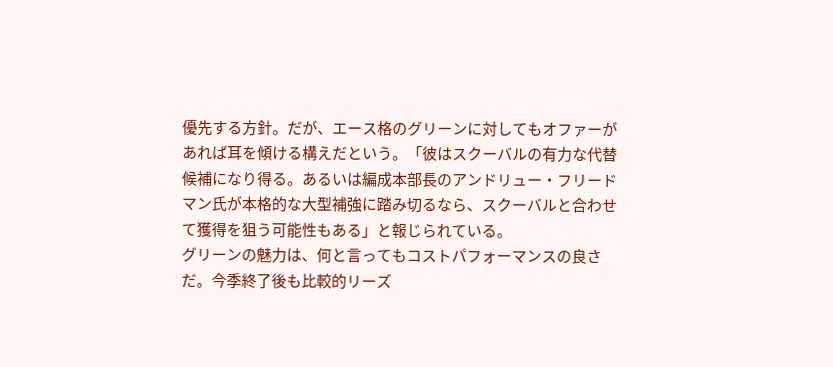優先する方針。だが、エース格のグリーンに対してもオファーがあれば耳を傾ける構えだという。「彼はスクーバルの有力な代替候補になり得る。あるいは編成本部長のアンドリュー・フリードマン氏が本格的な大型補強に踏み切るなら、スクーバルと合わせて獲得を狙う可能性もある」と報じられている。
グリーンの魅力は、何と言ってもコストパフォーマンスの良さだ。今季終了後も比較的リーズ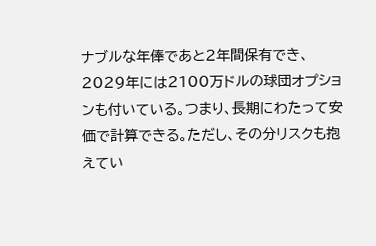ナブルな年俸であと2年間保有でき、2029年には2100万ドルの球団オプションも付いている。つまり、長期にわたって安価で計算できる。ただし、その分リスクも抱えてい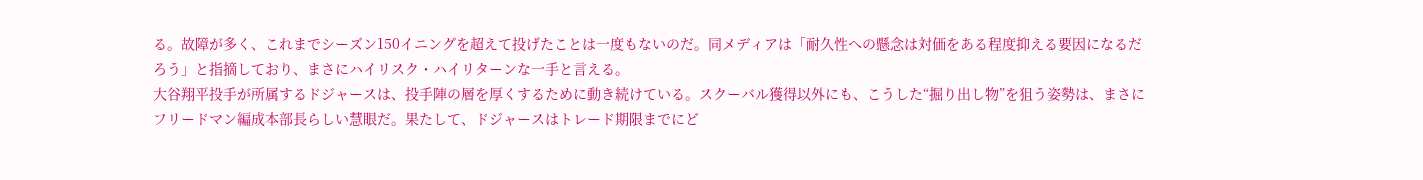る。故障が多く、これまでシーズン150イニングを超えて投げたことは一度もないのだ。同メディアは「耐久性への懸念は対価をある程度抑える要因になるだろう」と指摘しており、まさにハイリスク・ハイリターンな一手と言える。
大谷翔平投手が所属するドジャースは、投手陣の層を厚くするために動き続けている。スクーバル獲得以外にも、こうした“掘り出し物”を狙う姿勢は、まさにフリードマン編成本部長らしい慧眼だ。果たして、ドジャースはトレード期限までにど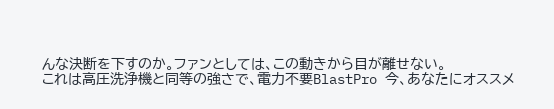んな決断を下すのか。ファンとしては、この動きから目が離せない。
これは高圧洗浄機と同等の強さで、電力不要BlastPro 今、あなたにオススメ